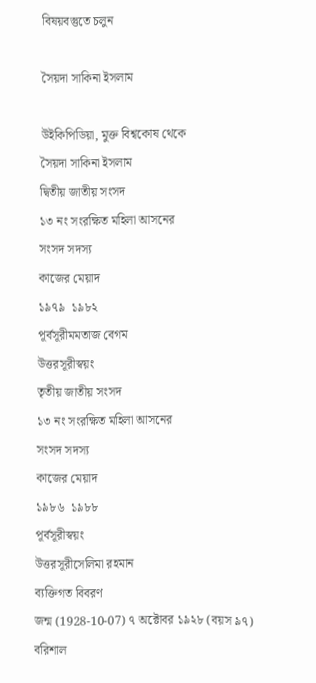বিষয়বস্তুতে চলুন

সৈয়দা সাকিনা ইসলাম

উইকিপিডিয়া, মুক্ত বিশ্বকোষ থেকে
সৈয়দা সাকিনা ইসলাম
দ্বিতীয় জাতীয় সংসদ
১৩ নং সংরক্ষিত মহিলা আসনের
সংসদ সদস্য
কাজের মেয়াদ
১৯৭৯  ১৯৮২
পূর্বসূরীমমতাজ বেগম
উত্তরসূরীস্বয়ং
তৃতীয় জাতীয় সংসদ
১৩ নং সংরক্ষিত মহিলা আসনের
সংসদ সদস্য
কাজের মেয়াদ
১৯৮৬  ১৯৮৮
পূর্বসূরীস্বয়ং
উত্তরসূরীসেলিমা রহমান
ব্যক্তিগত বিবরণ
জন্ম (1928-10-07) ৭ অক্টোবর ১৯২৮ (বয়স ৯৭)
বরিশাল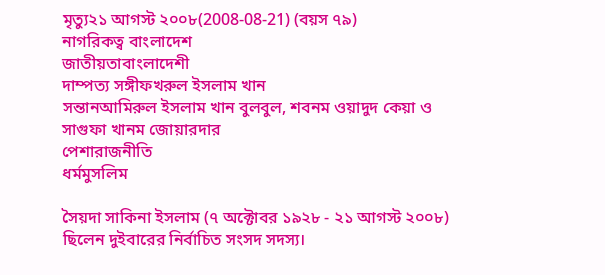মৃত্যু২১ আগস্ট ২০০৮(2008-08-21) (বয়স ৭৯)
নাগরিকত্ব বাংলাদেশ
জাতীয়তাবাংলাদেশী
দাম্পত্য সঙ্গীফখরুল ইসলাম খান
সন্তানআমিরুল ইসলাম খান বুলবুল, শবনম ওয়াদুদ কেয়া ও সাগুফা খানম জোয়ারদার
পেশারাজনীতি
ধর্মমুসলিম

সৈয়দা সাকিনা ইসলাম (৭ অক্টোবর ১৯২৮ - ২১ আগস্ট ২০০৮) ছিলেন দুইবারের নির্বাচিত সংসদ সদস্য।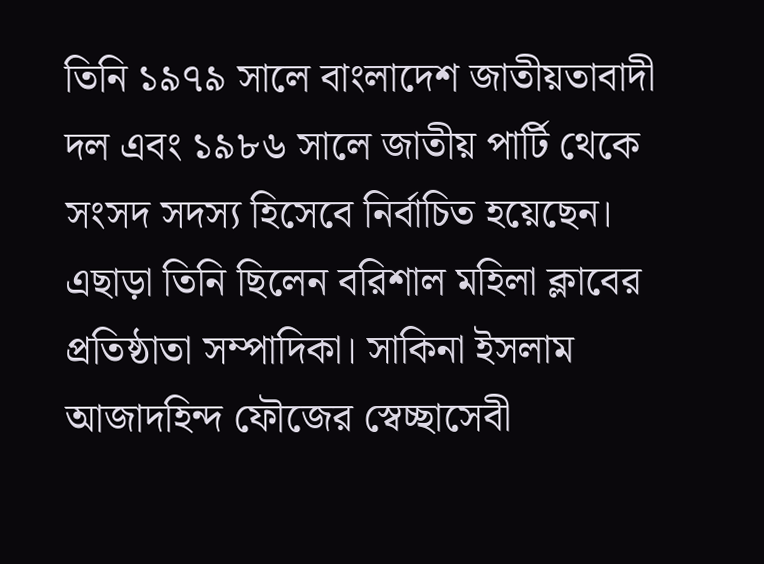তিনি ১৯৭৯ সালে বাংলাদেশ জাতীয়তাবাদী দল এবং ১৯৮৬ সালে জাতীয় পার্টি থেকে সংসদ সদস্য হিসেবে নির্বাচিত হয়েছেন। এছাড়া তিনি ছিলেন বরিশাল মহিলা ক্লাবের প্রতিষ্ঠাতা সম্পাদিকা। সাকিনা ইসলাম আজাদহিন্দ ফৌজের স্বেচ্ছাসেবী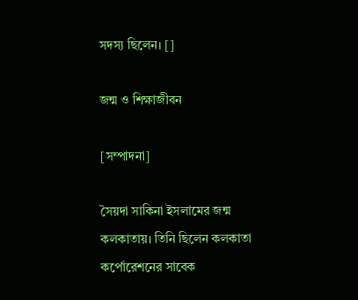সদস্য ছিলেন। []

জন্ম ও শিক্ষাজীবন

[সম্পাদনা]

সৈয়দা সাকিনা ইসলামের জন্ম কলকাতায়। তিনি ছিলেন কলকাতা কর্পোরেশনের সাবেক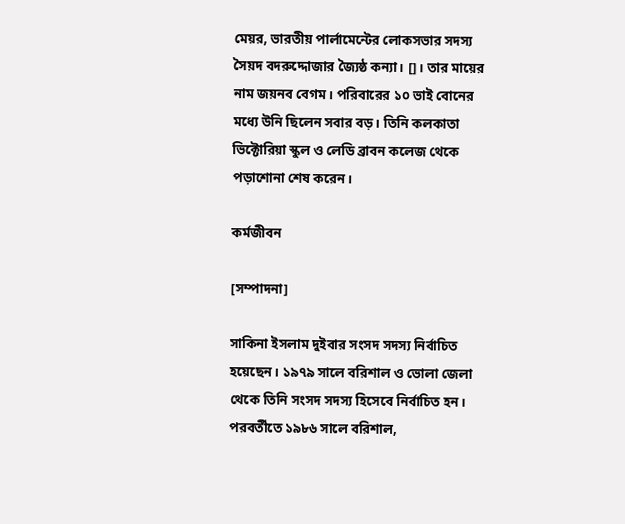মেয়র, ভারতীয় পার্লামেন্টের লোকসভার সদস্য সৈয়দ বদরুদ্দোজার জ্যৈষ্ঠ কন্যা। []। তার মায়ের নাম জয়নব বেগম। পরিবারের ১০ ভাই বোনের মধ্যে উনি ছিলেন সবার বড়। তিনি কলকাতা ভিক্টোরিয়া স্কুল ও লেডি ব্রাবন কলেজ থেকে পড়াশোনা শেষ করেন।

কর্মজীবন

[সম্পাদনা]

সাকিনা ইসলাম দুইবার সংসদ সদস্য নির্বাচিত হয়েছেন। ১৯৭৯ সালে বরিশাল ও ভোলা জেলা থেকে তিনি সংসদ সদস্য হিসেবে নির্বাচিত হন। পরবর্তীতে ১৯৮৬ সালে বরিশাল,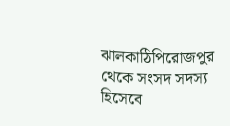ঝালকাঠিপিরোজপুর থেকে সংসদ সদস্য হিসেবে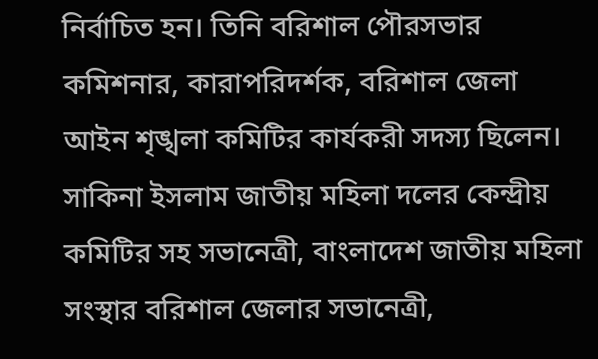নির্বাচিত হন। তিনি বরিশাল পৌরসভার কমিশনার, কারাপরিদর্শক, বরিশাল জেলা আইন শৃঙ্খলা কমিটির কার্যকরী সদস্য ছিলেন। সাকিনা ইসলাম জাতীয় মহিলা দলের কেন্দ্রীয় কমিটির সহ সভানেত্রী, বাংলাদেশ জাতীয় মহিলা সংস্থার বরিশাল জেলার সভানেত্রী,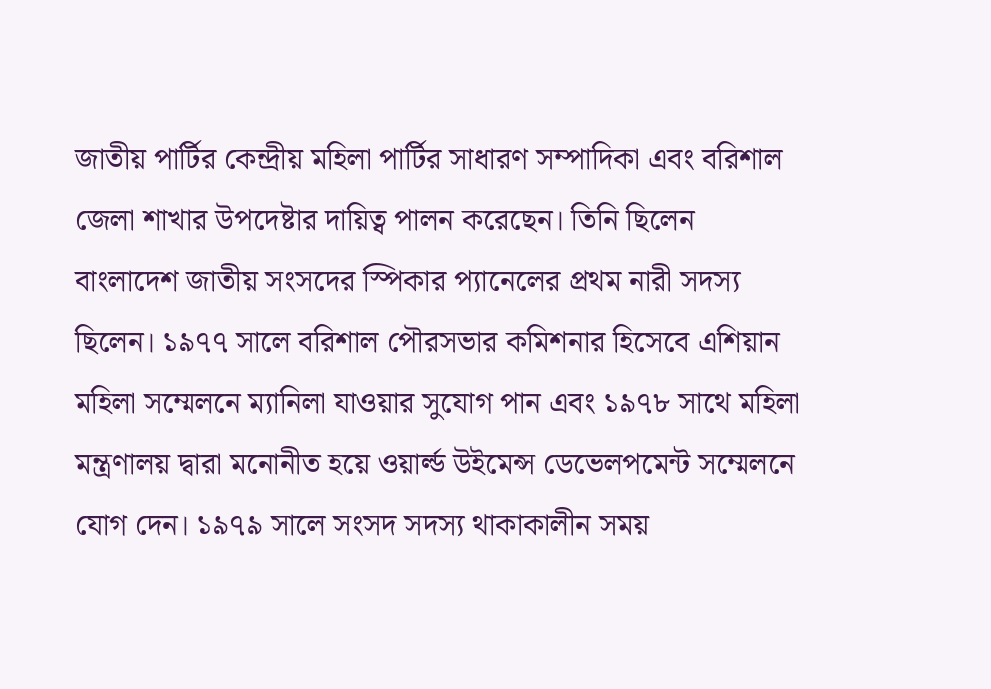জাতীয় পার্টির কেন্দ্রীয় মহিলা পার্টির সাধারণ সম্পাদিকা এবং বরিশাল জেলা শাখার উপদেষ্টার দায়িত্ব পালন করেছেন। তিনি ছিলেন বাংলাদেশ জাতীয় সংসদের স্পিকার প্যানেলের প্রথম নারী সদস্য ছিলেন। ১৯৭৭ সালে বরিশাল পৌরসভার কমিশনার হিসেবে এশিয়ান মহিলা সম্মেলনে ম্যানিলা যাওয়ার সুযোগ পান এবং ১৯৭৮ সাথে মহিলা মন্ত্রণালয় দ্বারা মনোনীত হয়ে ওয়ার্ল্ড উইমেন্স ডেভেলপমেন্ট সম্মেলনে যোগ দেন। ১৯৭৯ সালে সংসদ সদস্য থাকাকালীন সময়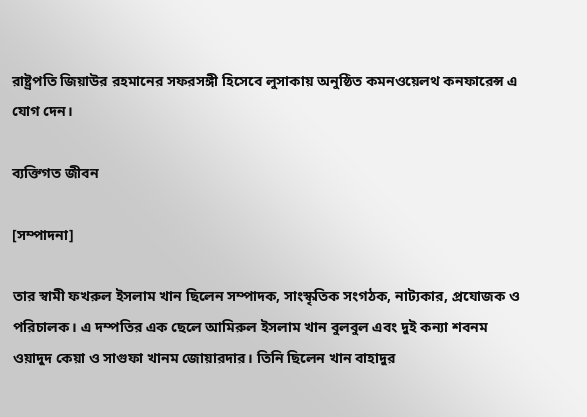রাষ্ট্রপতি জিয়াউর রহমানের সফরসঙ্গী হিসেবে লুসাকায় অনুষ্ঠিত কমনওয়েলথ কনফারেন্স এ যোগ দেন।

ব্যক্তিগত জীবন

[সম্পাদনা]

তার স্বামী ফখরুল ইসলাম খান ছিলেন সম্পাদক, সাংস্কৃতিক সংগঠক, নাট্যকার, প্রযোজক ও পরিচালক। এ দম্পতির এক ছেলে আমিরুল ইসলাম খান বুলবুল এবং দুই কন্যা শবনম ওয়াদুদ কেয়া ও সাগুফা খানম জোয়ারদার। তিনি ছিলেন খান বাহাদুর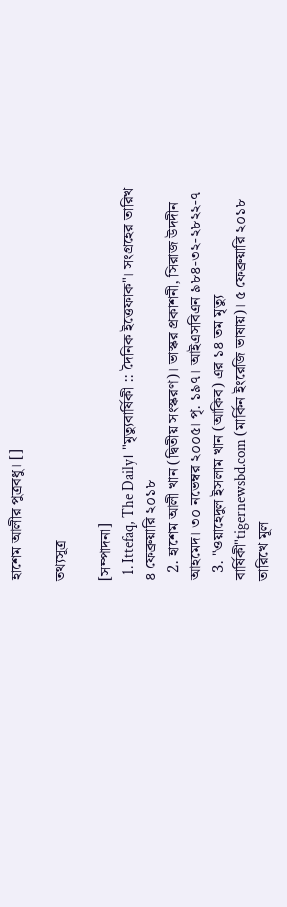হাশেম আলীর পুত্রবধু। []

তথ্যসূত্র

[সম্পাদনা]
  1. Ittefaq, The Daily। "মৃত্যুবার্ষিকী :: দৈনিক ইত্তেফাক"। সংগ্রহের তারিখ ৪ ফেব্রুয়ারি ২০১৮
  2. হাশেম আলী খান (দ্বিতীয় সংস্করণ)। ভাস্কর প্রকাশনী, সিরাজ উদদীন আহমেদ। ৩০ নভেম্বর ২০০৫। পৃ. ১৯৭। আইএসবিএন ৯৮৪-৩২-২৮২২-৭
  3. "ওয়াহেদুল ইসলাম খান (আকিব) এর ১৪ তম মৃত্যু বার্ষিকী"tigernewsbd.com (মার্কিন ইংরেজি ভাষায়)। ৫ ফেব্রুয়ারি ২০১৮ তারিখে মূল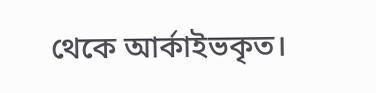থেকে আর্কাইভকৃত।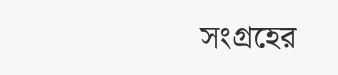সংগ্রহের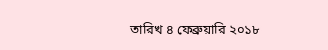তারিখ ৪ ফেব্রুয়ারি ২০১৮